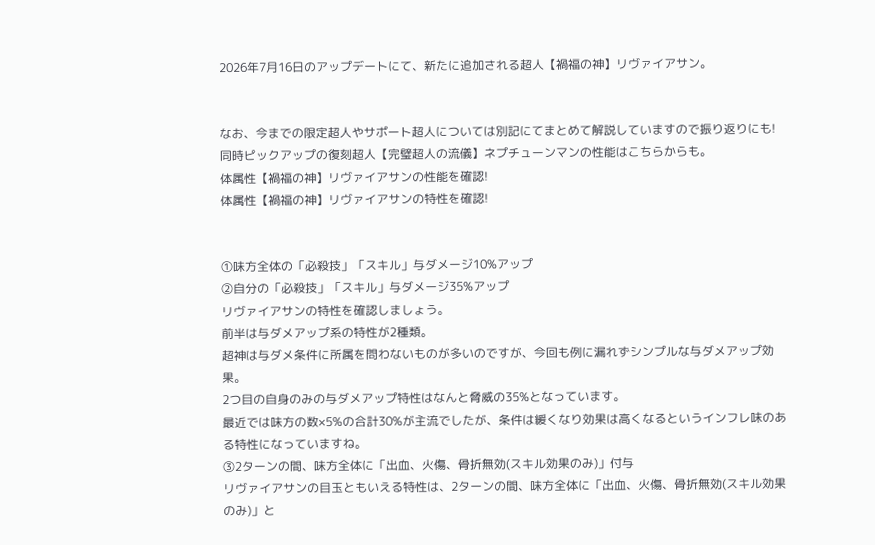2026年7月16日のアップデートにて、新たに追加される超人【禍福の神】リヴァイアサン。


なお、今までの限定超人やサポート超人については別記にてまとめて解説していますので振り返りにも!
同時ピックアップの復刻超人【完璧超人の流儀】ネプチューンマンの性能はこちらからも。
体属性【禍福の神】リヴァイアサンの性能を確認!
体属性【禍福の神】リヴァイアサンの特性を確認!


①味方全体の「必殺技」「スキル」与ダメージ10%アップ
②自分の「必殺技」「スキル」与ダメージ35%アップ
リヴァイアサンの特性を確認しましょう。
前半は与ダメアップ系の特性が2種類。
超神は与ダメ条件に所属を問わないものが多いのですが、今回も例に漏れずシンプルな与ダメアップ効果。
2つ目の自身のみの与ダメアップ特性はなんと脅威の35%となっています。
最近では味方の数×5%の合計30%が主流でしたが、条件は緩くなり効果は高くなるというインフレ味のある特性になっていますね。
③2ターンの間、味方全体に「出血、火傷、骨折無効(スキル効果のみ)」付与
リヴァイアサンの目玉ともいえる特性は、2ターンの間、味方全体に「出血、火傷、骨折無効(スキル効果のみ)」と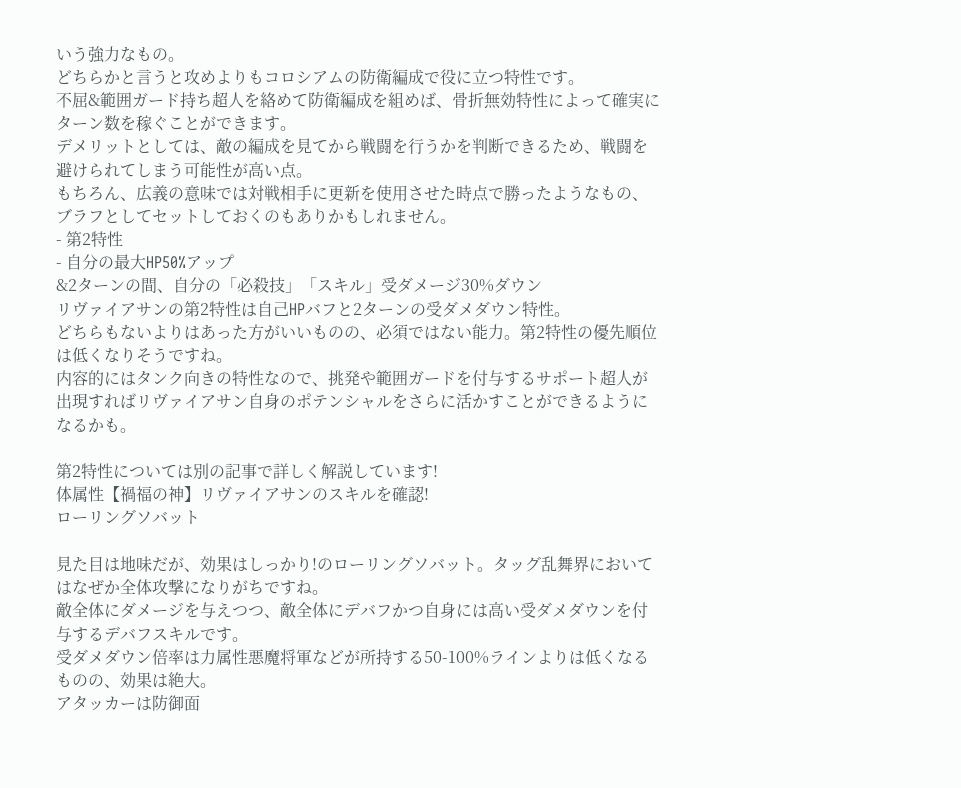いう強力なもの。
どちらかと言うと攻めよりもコロシアムの防衛編成で役に立つ特性です。
不屈&範囲ガード持ち超人を絡めて防衛編成を組めば、骨折無効特性によって確実にターン数を稼ぐことができます。
デメリットとしては、敵の編成を見てから戦闘を行うかを判断できるため、戦闘を避けられてしまう可能性が高い点。
もちろん、広義の意味では対戦相手に更新を使用させた時点で勝ったようなもの、ブラフとしてセットしておくのもありかもしれません。
- 第2特性
- 自分の最大HP50%アップ
&2ターンの間、自分の「必殺技」「スキル」受ダメージ30%ダウン
リヴァイアサンの第2特性は自己HPバフと2ターンの受ダメダウン特性。
どちらもないよりはあった方がいいものの、必須ではない能力。第2特性の優先順位は低くなりそうですね。
内容的にはタンク向きの特性なので、挑発や範囲ガードを付与するサポート超人が出現すればリヴァイアサン自身のポテンシャルをさらに活かすことができるようになるかも。

第2特性については別の記事で詳しく解説しています!
体属性【禍福の神】リヴァイアサンのスキルを確認!
ローリングソバット

見た目は地味だが、効果はしっかり!のローリングソバット。タッグ乱舞界においてはなぜか全体攻撃になりがちですね。
敵全体にダメージを与えつつ、敵全体にデバフかつ自身には高い受ダメダウンを付与するデバフスキルです。
受ダメダウン倍率は力属性悪魔将軍などが所持する50-100%ラインよりは低くなるものの、効果は絶大。
アタッカーは防御面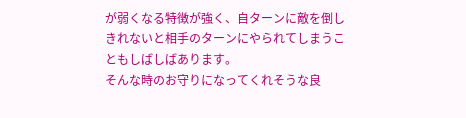が弱くなる特徴が強く、自ターンに敵を倒しきれないと相手のターンにやられてしまうこともしばしばあります。
そんな時のお守りになってくれそうな良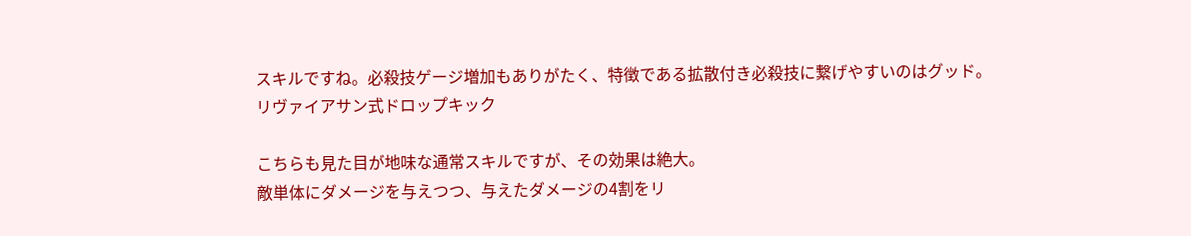スキルですね。必殺技ゲージ増加もありがたく、特徴である拡散付き必殺技に繋げやすいのはグッド。
リヴァイアサン式ドロップキック

こちらも見た目が地味な通常スキルですが、その効果は絶大。
敵単体にダメージを与えつつ、与えたダメージの4割をリ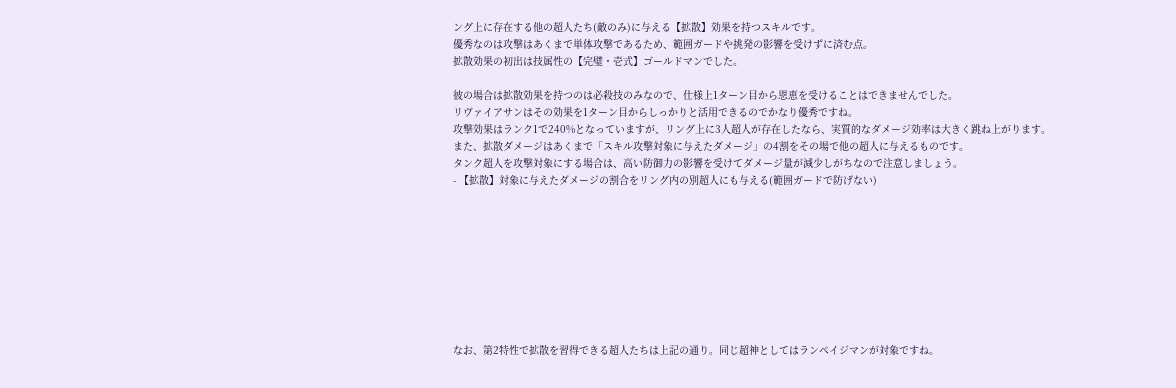ング上に存在する他の超人たち(敵のみ)に与える【拡散】効果を持つスキルです。
優秀なのは攻撃はあくまで単体攻撃であるため、範囲ガードや挑発の影響を受けずに済む点。
拡散効果の初出は技属性の【完璧・壱式】ゴールドマンでした。

彼の場合は拡散効果を持つのは必殺技のみなので、仕様上1ターン目から恩恵を受けることはできませんでした。
リヴァイアサンはその効果を1ターン目からしっかりと活用できるのでかなり優秀ですね。
攻撃効果はランク1で240%となっていますが、リング上に3人超人が存在したなら、実質的なダメージ効率は大きく跳ね上がります。
また、拡散ダメージはあくまで「スキル攻撃対象に与えたダメージ」の4割をその場で他の超人に与えるものです。
タンク超人を攻撃対象にする場合は、高い防御力の影響を受けてダメージ量が減少しがちなので注意しましょう。
- 【拡散】対象に与えたダメージの割合をリング内の別超人にも与える(範囲ガードで防げない)









なお、第2特性で拡散を習得できる超人たちは上記の通り。同じ超神としてはランペイジマンが対象ですね。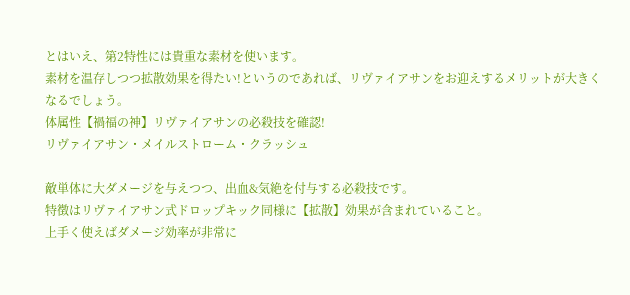とはいえ、第2特性には貴重な素材を使います。
素材を温存しつつ拡散効果を得たい!というのであれば、リヴァイアサンをお迎えするメリットが大きくなるでしょう。
体属性【禍福の神】リヴァイアサンの必殺技を確認!
リヴァイアサン・メイルストローム・クラッシュ

敵単体に大ダメージを与えつつ、出血&気絶を付与する必殺技です。
特徴はリヴァイアサン式ドロップキック同様に【拡散】効果が含まれていること。
上手く使えばダメージ効率が非常に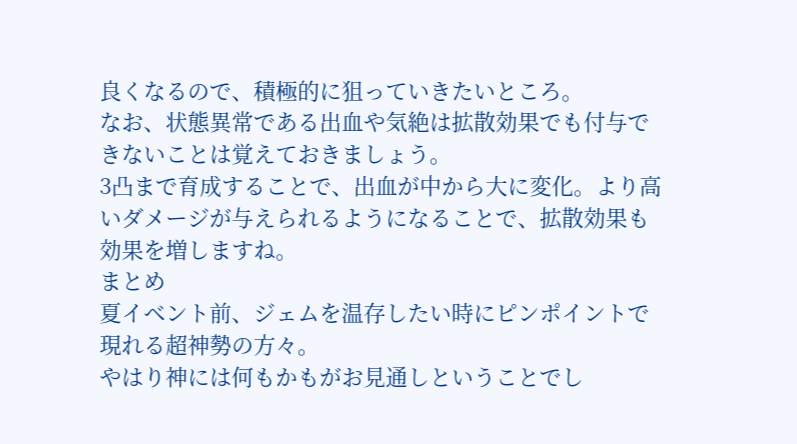良くなるので、積極的に狙っていきたいところ。
なお、状態異常である出血や気絶は拡散効果でも付与できないことは覚えておきましょう。
3凸まで育成することで、出血が中から大に変化。より高いダメージが与えられるようになることで、拡散効果も効果を増しますね。
まとめ
夏イベント前、ジェムを温存したい時にピンポイントで現れる超神勢の方々。
やはり神には何もかもがお見通しということでし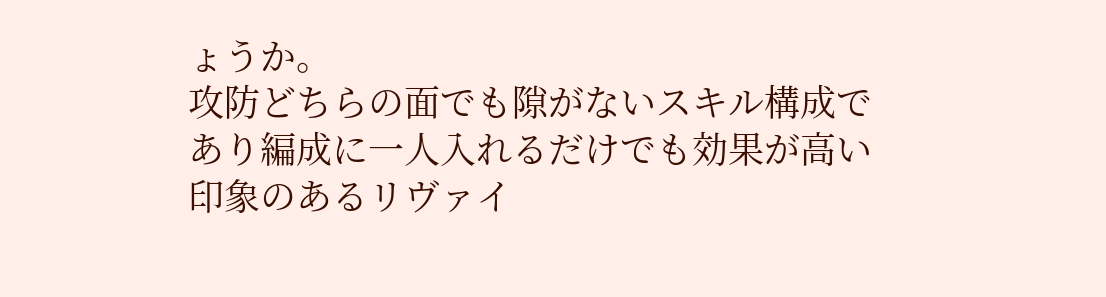ょうか。
攻防どちらの面でも隙がないスキル構成であり編成に一人入れるだけでも効果が高い印象のあるリヴァイ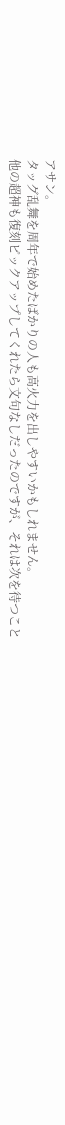アサン。
タッグ乱舞を周年で始めたばかりの人も高火力を出しやすいかもしれません。
他の超神も復刻ピックアップしてくれたら文句なしだったのですが、それは次を待つこと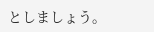としましょう。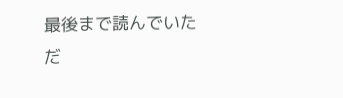最後まで読んでいただ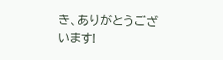き、ありがとうございます!